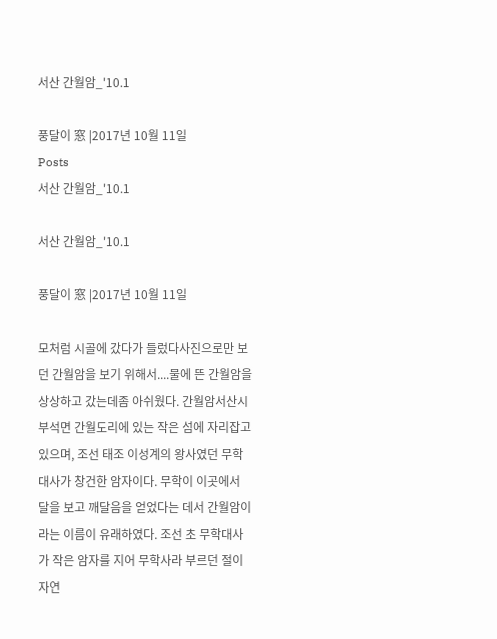서산 간월암_'10.1

풍달이 窓 |2017년 10월 11일
Posts
서산 간월암_'10.1

서산 간월암_'10.1

풍달이 窓 |2017년 10월 11일

모처럼 시골에 갔다가 들렀다사진으로만 보던 간월암을 보기 위해서....물에 뜬 간월암을 상상하고 갔는데좀 아쉬웠다. 간월암서산시 부석면 간월도리에 있는 작은 섬에 자리잡고 있으며, 조선 태조 이성계의 왕사였던 무학대사가 창건한 암자이다. 무학이 이곳에서 달을 보고 깨달음을 얻었다는 데서 간월암이라는 이름이 유래하였다. 조선 초 무학대사가 작은 암자를 지어 무학사라 부르던 절이 자연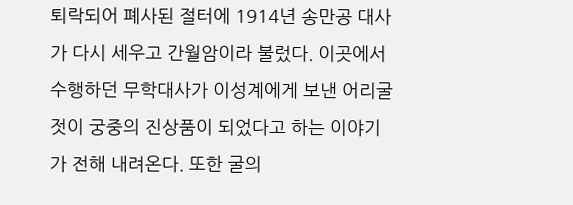퇴락되어 폐사된 절터에 1914년 송만공 대사가 다시 세우고 간월암이라 불렀다. 이곳에서 수행하던 무학대사가 이성계에게 보낸 어리굴젓이 궁중의 진상품이 되었다고 하는 이야기가 전해 내려온다. 또한 굴의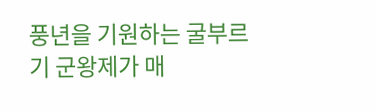풍년을 기원하는 굴부르기 군왕제가 매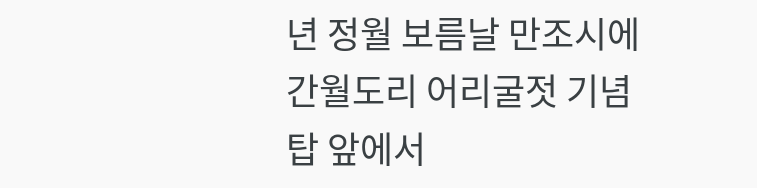년 정월 보름날 만조시에 간월도리 어리굴젓 기념탑 앞에서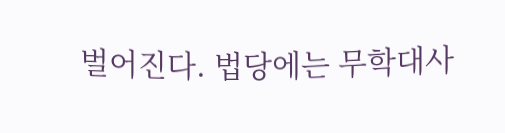벌어진다. 법당에는 무학대사